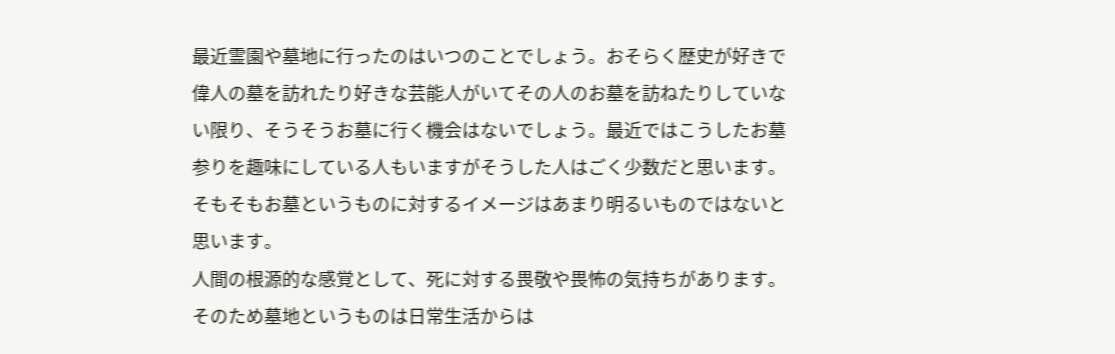最近霊園や墓地に行ったのはいつのことでしょう。おそらく歴史が好きで偉人の墓を訪れたり好きな芸能人がいてその人のお墓を訪ねたりしていない限り、そうそうお墓に行く機会はないでしょう。最近ではこうしたお墓参りを趣味にしている人もいますがそうした人はごく少数だと思います。そもそもお墓というものに対するイメージはあまり明るいものではないと思います。
人間の根源的な感覚として、死に対する畏敬や畏怖の気持ちがあります。そのため墓地というものは日常生活からは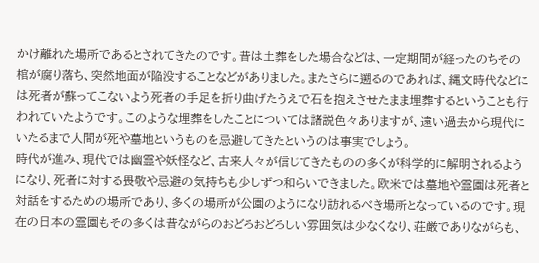かけ離れた場所であるとされてきたのです。昔は土葬をした場合などは、一定期間が経ったのちその棺が腐り落ち、突然地面が陥没することなどがありました。またさらに遡るのであれば、縄文時代などには死者が蘇ってこないよう死者の手足を折り曲げたうえで石を抱えさせたまま埋葬するということも行われていたようです。このような埋葬をしたことについては諸説色々ありますが、遠い過去から現代にいたるまで人間が死や墓地というものを忌避してきたというのは事実でしょう。
時代が進み、現代では幽霊や妖怪など、古来人々が信じてきたものの多くが科学的に解明されるようになり、死者に対する畏敬や忌避の気持ちも少しずつ和らいできました。欧米では墓地や霊園は死者と対話をするための場所であり、多くの場所が公園のようになり訪れるべき場所となっているのです。現在の日本の霊園もその多くは昔ながらのおどろおどろしい雰囲気は少なくなり、荘厳でありながらも、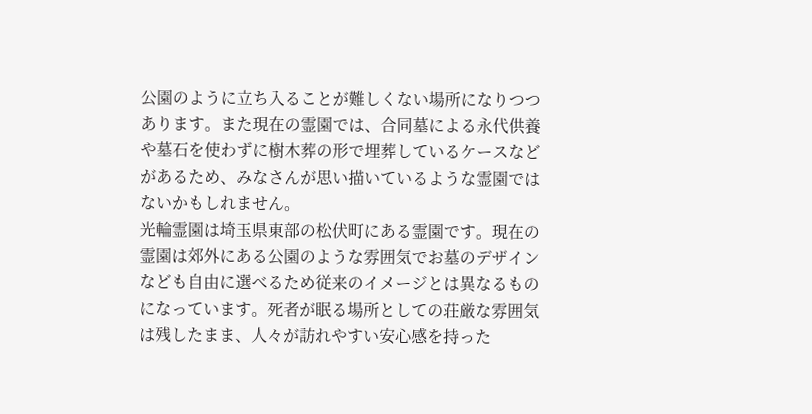公園のように立ち入ることが難しくない場所になりつつあります。また現在の霊園では、合同墓による永代供養や墓石を使わずに樹木葬の形で埋葬しているケースなどがあるため、みなさんが思い描いているような霊園ではないかもしれません。
光輪霊園は埼玉県東部の松伏町にある霊園です。現在の霊園は郊外にある公園のような雰囲気でお墓のデザインなども自由に選べるため従来のイメージとは異なるものになっています。死者が眠る場所としての荘厳な雰囲気は残したまま、人々が訪れやすい安心感を持った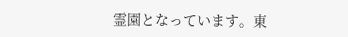霊園となっています。東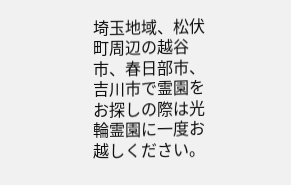埼玉地域、松伏町周辺の越谷市、春日部市、吉川市で霊園をお探しの際は光輪霊園に一度お越しください。